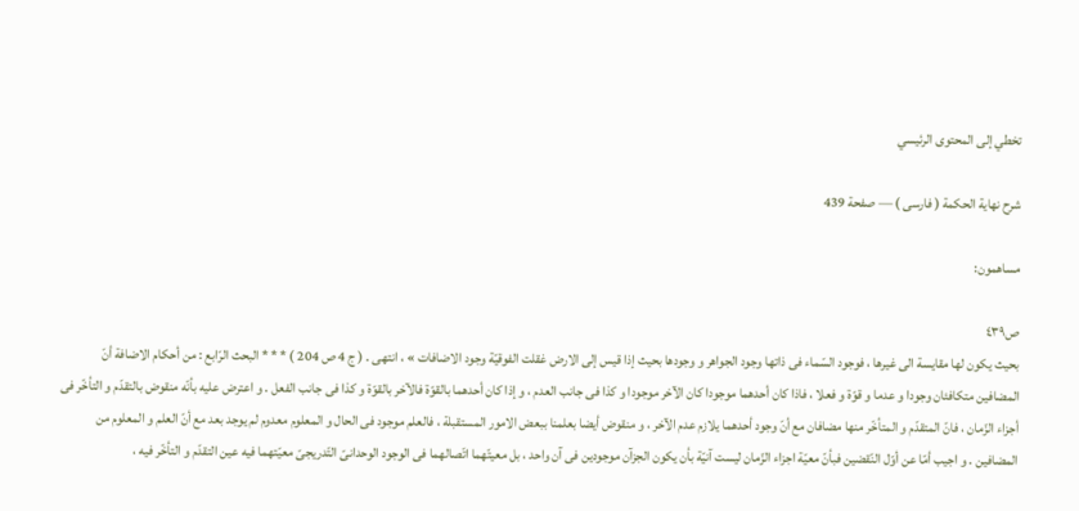تخطي إلى المحتوى الرئيسي

شرح نهاية الحكمة ( فارسى ) — صفحة 439

مساهمون:

ص٤٣٩
بحيث يكون لها مقايسة الى غيرها ، فوجود السّماء فى ذاتها وجود الجواهر و وجودها بحيث إذا قيس إلى الارض غقلت الفوقيّة وجود الاضافات » ، انتهى . ( ج 4 ص 204 ) * * * البحث الرّابع : من أحكام الاضافة أنّ المضافين متكافئان وجودا و عدما و قوّة و فعلا ، فاذا كان أحدهما موجودا كان الآخر موجودا و كذا فى جانب العدم ، و إذا كان أحدهما بالقوّة فالآخر بالقوّة و كذا فى جانب الفعل . و اعترض عليه بأنّه منقوض بالتقدّم و التأخّر فى أجزاء الزّمان ، فانّ المتقدّم و المتأخّر منها مضافان مع أنّ وجود أحدهما يلازم عدم الآخر ، و منقوض أيضا بعلمنا ببعض الامور المستقبلة ، فالعلم موجود فى الحال و المعلوم معدوم لم يوجد بعد مع أنّ العلم و المعلوم من المضافين . و اجيب أمّا عن أوّل النّقضين فبأنّ معيّة اجزاء الزّمان ليست آنيّة بأن يكون الجزآن موجودين فى آن واحد ، بل معيتّهما اتّصالهما فى الوجود الوحدانىّ التّدريجىّ معيّتهما فيه عين التقدّم و التأخّر فيه ،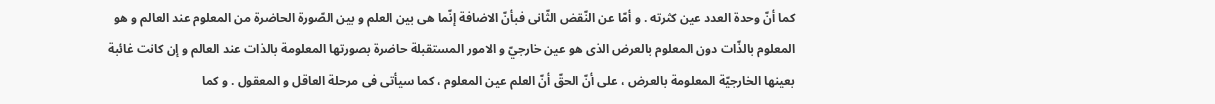كما أنّ وحدة العدد عين كثرته . و أمّا عن النّقض الثّانى فبأنّ الاضافة إنّما هى بين العلم و بين الصّورة الحاضرة من المعلوم عند العالم و هو المعلوم بالذّات دون المعلوم بالعرض الذى هو عين خارجيّ و الامور المستقبلة حاضرة بصورتها المعلومة بالذات عند العالم و إن كانت غائبة بعينها الخارجيّة المعلومة بالعرض ، على أنّ الحقّ أنّ العلم عين المعلوم ، كما سيأتى فى مرحلة العاقل و المعقول . و كما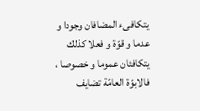يتكافىء المضافان وجودا و عدما و قوّة و فعلا كذلك يتكافئان عموما و خصوصا ، فالابوّة العامّة تضايف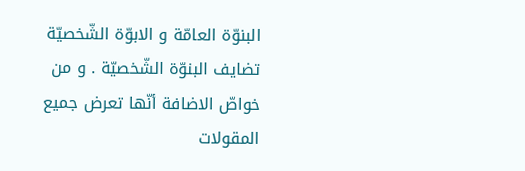البنوّة العامّة و الابوّة الشّخصيّة تضايف البنوّة الشّخصيّة . و من خواصّ الاضافة أنّها تعرض جميع المقولات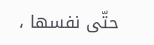حتّى نفسها ،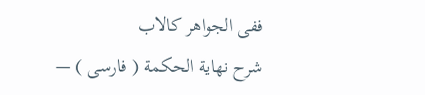ففى الجواهر كالاب
شرح نهاية الحكمة ( فارسى ) —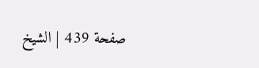صفحة 439 | الشيخ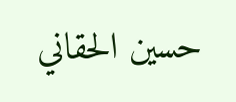حسين الحقاني